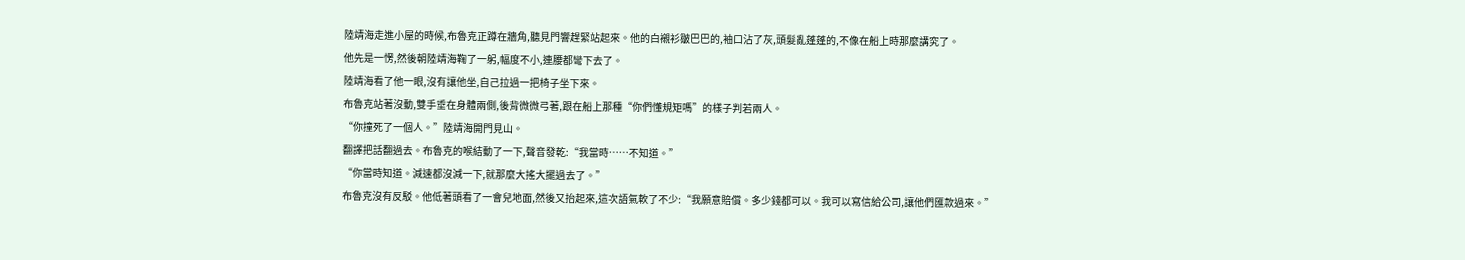陸靖海走進小屋的時候,布魯克正蹲在牆角,聽見門響趕緊站起來。他的白襯衫皺巴巴的,袖口沾了灰,頭髮亂蓬蓬的,不像在船上時那麼講究了。
他先是一愣,然後朝陸靖海鞠了一躬,幅度不小,連腰都彎下去了。
陸靖海看了他一眼,沒有讓他坐,自己拉過一把椅子坐下來。
布魯克站著沒動,雙手垂在身體兩側,後背微微弓著,跟在船上那種“你們懂規矩嗎”的樣子判若兩人。
“你撞死了一個人。”陸靖海開門見山。
翻譯把話翻過去。布魯克的喉結動了一下,聲音發乾:“我當時……不知道。”
“你當時知道。減速都沒減一下,就那麼大搖大擺過去了。”
布魯克沒有反駁。他低著頭看了一會兒地面,然後又抬起來,這次語氣軟了不少:“我願意賠償。多少錢都可以。我可以寫信給公司,讓他們匯款過來。”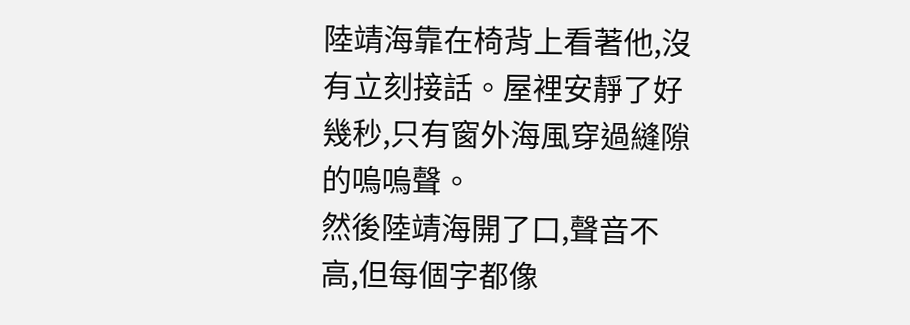陸靖海靠在椅背上看著他,沒有立刻接話。屋裡安靜了好幾秒,只有窗外海風穿過縫隙的嗚嗚聲。
然後陸靖海開了口,聲音不高,但每個字都像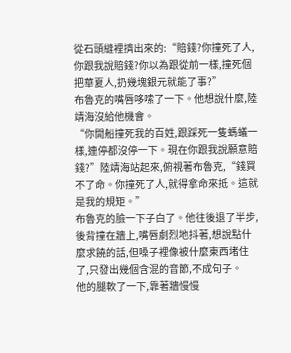從石頭縫裡擠出來的:“賠錢?你撞死了人,你跟我說賠錢?你以為跟從前一樣,撞死個把華夏人,扔幾塊銀元就能了事?”
布魯克的嘴唇哆嗦了一下。他想說什麼,陸靖海沒給他機會。
“你開船撞死我的百姓,跟踩死一隻螞蟻一樣,連停都沒停一下。現在你跟我說願意賠錢?”陸靖海站起來,俯視著布魯克,“錢買不了命。你撞死了人,就得拿命來抵。這就是我的規矩。”
布魯克的臉一下子白了。他往後退了半步,後背撞在牆上,嘴唇劇烈地抖著,想說點什麼求饒的話,但嗓子裡像被什麼東西堵住了,只發出幾個含混的音節,不成句子。
他的腿軟了一下,靠著牆慢慢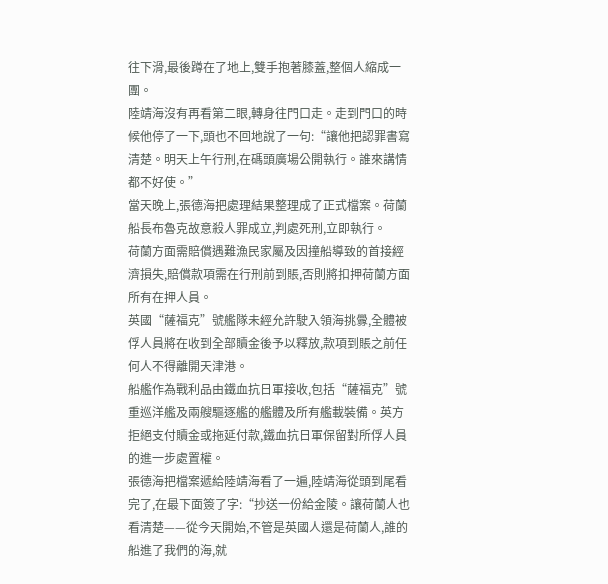往下滑,最後蹲在了地上,雙手抱著膝蓋,整個人縮成一團。
陸靖海沒有再看第二眼,轉身往門口走。走到門口的時候他停了一下,頭也不回地說了一句:“讓他把認罪書寫清楚。明天上午行刑,在碼頭廣場公開執行。誰來講情都不好使。”
當天晚上,張德海把處理結果整理成了正式檔案。荷蘭船長布魯克故意殺人罪成立,判處死刑,立即執行。
荷蘭方面需賠償遇難漁民家屬及因撞船導致的首接經濟損失,賠償款項需在行刑前到賬,否則將扣押荷蘭方面所有在押人員。
英國“薩福克”號艦隊未經允許駛入領海挑釁,全體被俘人員將在收到全部贖金後予以釋放,款項到賬之前任何人不得離開天津港。
船艦作為戰利品由鐵血抗日軍接收,包括“薩福克”號重巡洋艦及兩艘驅逐艦的艦體及所有艦載裝備。英方拒絕支付贖金或拖延付款,鐵血抗日軍保留對所俘人員的進一步處置權。
張德海把檔案遞給陸靖海看了一遍,陸靖海從頭到尾看完了,在最下面簽了字:“抄送一份給金陵。讓荷蘭人也看清楚——從今天開始,不管是英國人還是荷蘭人,誰的船進了我們的海,就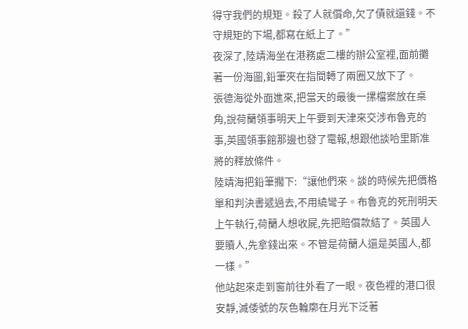得守我們的規矩。殺了人就償命,欠了債就還錢。不守規矩的下場,都寫在紙上了。”
夜深了,陸靖海坐在港務處二樓的辦公室裡,面前攤著一份海圖,鉛筆夾在指間轉了兩圈又放下了。
張德海從外面進來,把當天的最後一摞檔案放在桌角,說荷蘭領事明天上午要到天津來交涉布魯克的事,英國領事館那邊也發了電報,想跟他談哈里斯准將的釋放條件。
陸靖海把鉛筆擱下:“讓他們來。談的時候先把價格單和判決書遞過去,不用繞彎子。布魯克的死刑明天上午執行,荷蘭人想收屍,先把賠償款結了。英國人要贖人,先拿錢出來。不管是荷蘭人還是英國人,都一樣。”
他站起來走到窗前往外看了一眼。夜色裡的港口很安靜,滅倭號的灰色輪廓在月光下泛著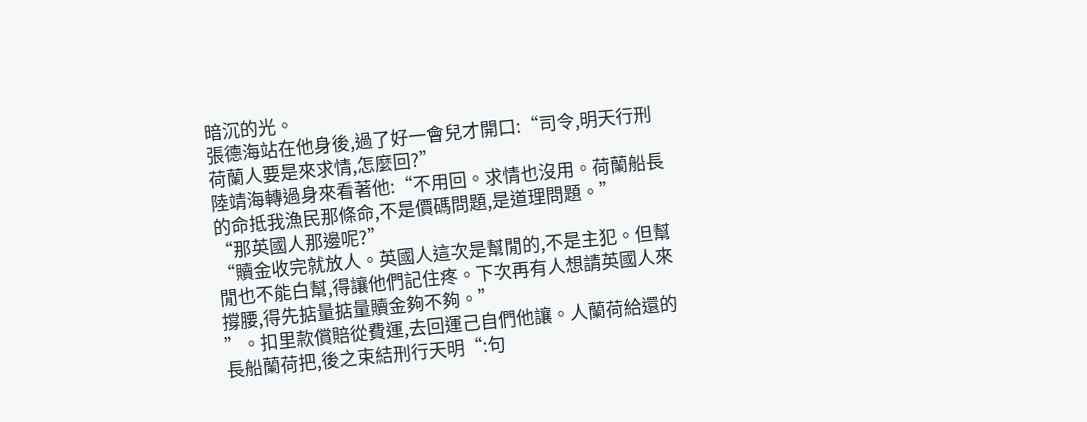暗沉的光。
張德海站在他身後,過了好一會兒才開口:“司令,明天行刑荷蘭人要是來求情,怎麼回?”
陸靖海轉過身來看著他:“不用回。求情也沒用。荷蘭船長的命抵我漁民那條命,不是價碼問題,是道理問題。”
“那英國人那邊呢?”
“贖金收完就放人。英國人這次是幫閒的,不是主犯。但幫閒也不能白幫,得讓他們記住疼。下次再有人想請英國人來撐腰,得先掂量掂量贖金夠不夠。”
”。扣里款償賠從費運,去回運己自們他讓。人蘭荷給還的長船蘭荷把,後之束結刑行天明“:句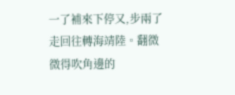一了補來下停又,步兩了走回往轉海靖陸。翻微微得吹角邊的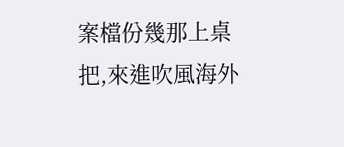案檔份幾那上桌把,來進吹風海外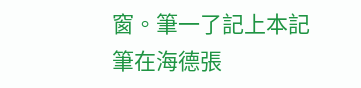窗。筆一了記上本記筆在海德張